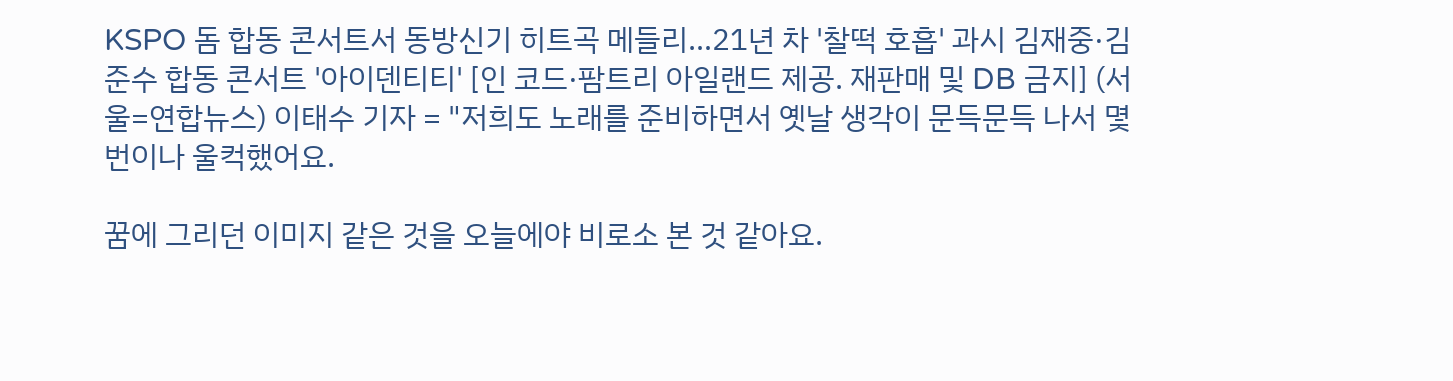KSPO 돔 합동 콘서트서 동방신기 히트곡 메들리…21년 차 '찰떡 호흡' 과시 김재중·김준수 합동 콘서트 '아이덴티티' [인 코드·팜트리 아일랜드 제공. 재판매 및 DB 금지] (서울=연합뉴스) 이태수 기자 = "저희도 노래를 준비하면서 옛날 생각이 문득문득 나서 몇 번이나 울컥했어요.

꿈에 그리던 이미지 같은 것을 오늘에야 비로소 본 것 같아요.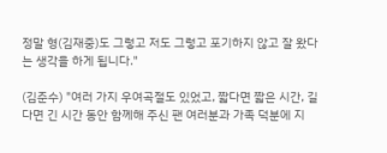정말 형(김재중)도 그렇고 저도 그렇고 포기하지 않고 잘 왔다는 생각을 하게 됩니다."

(김준수) "여러 가지 우여곡절도 있었고, 짧다면 짧은 시간, 길다면 긴 시간 동안 함께해 주신 팬 여러분과 가족 덕분에 지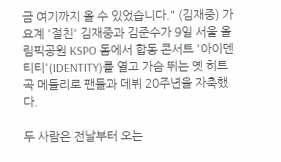금 여기까지 올 수 있었습니다." (김재중) 가요계 '절친' 김재중과 김준수가 9일 서울 올림픽공원 KSPO 돔에서 합동 콘서트 '아이덴티티'(IDENTITY)를 열고 가슴 뛰는 옛 히트곡 메들리로 팬들과 데뷔 20주년을 자축했다.

두 사람은 전날부터 오는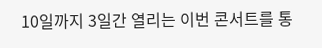10일까지 3일간 열리는 이번 콘서트를 통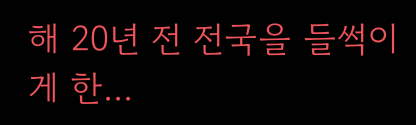해 20년 전 전국을 들썩이게 한...